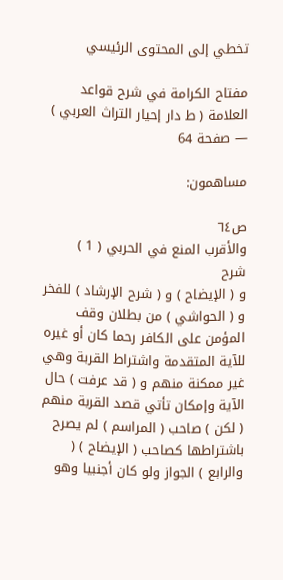تخطي إلى المحتوى الرئيسي

مفتاح الكرامة في شرح قواعد العلامة ( ط دار إحيار التراث العربي ) — صفحة 64

مساهمون:

ص٦٤
والأقرب المنع في الحربي ( 1 )
شرح
و ( الإيضاح ) و ( شرح الإرشاد ) للفخر و ( الحواشي ) من بطلان وقف المؤمن على الكافر رحما كان أو غيره للآية المتقدمة واشتراط القربة وهي غير ممكنة منهم و ( قد عرفت ) حال الآية وإمكان تأتي قصد القربة منهم ( لكن ) صاحب ( المراسم ) لم يصرح باشتراطها كصاحب ( الإيضاح ) ( والرابع ) الجواز ولو كان أجنبيا وهو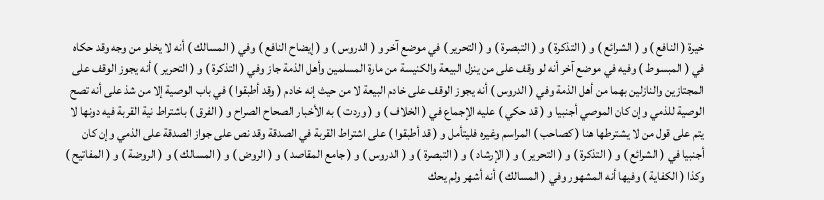خيرة ( النافع ) و ( الشرائع ) و ( التذكرة ) و ( التبصرة ) و ( التحرير ) في موضع آخر و ( الدروس ) و ( إيضاح النافع ) وفي ( المسالك ) أنه لا يخلو من وجه وقد حكاه في ( المبسوط ) وفيه في موضع آخر أنه لو وقف على من ينزل البيعة والكنيسة من مارة المسلمين وأهل الذمة جاز وفي ( التذكرة ) و ( التحرير ) أنه يجوز الوقف على المجتازين والنازلين بهما من أهل الذمة وفي ( الدروس ) أنه يجوز الوقف على خادم البيعة لا من حيث إنه خادم ( وقد أطبقوا ) في باب الوصية إلا من شذ على أنه تصح الوصية للذمي وإن كان الموصي أجنبيا و ( قد حكي ) عليه الإجماع في ( الخلاف ) و ( وردت ) به الأخبار الصحاح الصراح و ( الفرق ) باشتراط نية القربة فيه دونها لا يتم على قول من لا يشترطها هنا ( كصاحب ) المراسم وغيره فليتأمل و ( قد أطبقوا ) على اشتراط القربة في الصدقة وقد نص على جواز الصدقة على الذمي وإن كان أجنبيا في ( الشرائع ) و ( التذكرة ) و ( التحرير ) و ( الإرشاد ) و ( التبصرة ) و ( الدروس ) و ( جامع المقاصد ) و ( الروض ) و ( المسالك ) و ( الروضة ) و ( المفاتيح ) وكذا ( الكفاية ) وفيها أنه المشهور وفي ( المسالك ) أنه أشهر ولم يحك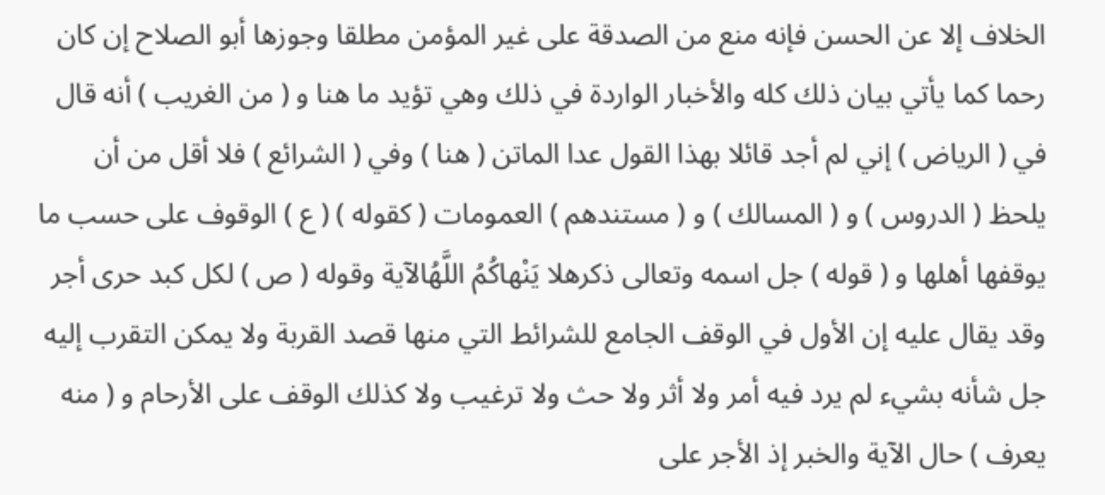الخلاف إلا عن الحسن فإنه منع من الصدقة على غير المؤمن مطلقا وجوزها أبو الصلاح إن كان رحما كما يأتي بيان ذلك كله والأخبار الواردة في ذلك وهي تؤيد ما هنا و ( من الغريب ) أنه قال في ( الرياض ) إني لم أجد قائلا بهذا القول عدا الماتن ( هنا ) وفي ( الشرائع ) فلا أقل من أن يلحظ ( الدروس ) و ( المسالك ) و ( مستندهم ) العمومات ( كقوله ) ( ع ) الوقوف على حسب ما يوقفها أهلها و ( قوله ) جل اسمه وتعالى ذكرهلا يَنْهاكُمُ اللَّهُالآية وقوله ( ص ) لكل كبد حرى أجر وقد يقال عليه إن الأول في الوقف الجامع للشرائط التي منها قصد القربة ولا يمكن التقرب إليه جل شأنه بشيء لم يرد فيه أمر ولا أثر ولا حث ولا ترغيب ولا كذلك الوقف على الأرحام و ( منه يعرف ) حال الآية والخبر إذ الأجر على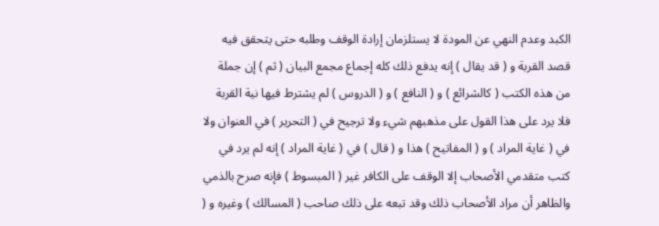الكبد وعدم النهي عن المودة لا يستلزمان إرادة الوقف وطلبه حتى يتحقق فيه قصد القربة و ( قد يقال ) إنه يدفع ذلك كله إجماع مجمع البيان ( ثم ) إن جملة من هذه الكتب ( كالشرائع ) و ( النافع ) و ( الدروس ) لم يشترط فيها نية القربة فلا يرد على هذا القول على مذهبهم شيء ولا ترجيح في ( التحرير ) في العنوان ولا في ( غاية المراد ) و ( المفاتيح ) هذا و ( قال ) في ( غاية المراد ) إنه لم يرد في كتب متقدمي الأصحاب إلا الوقف على الكافر غير ( المبسوط ) فإنه صرح بالذمي والظاهر أن مراد الأصحاب ذلك وقد تبعه على ذلك صاحب ( المسالك ) وغيره و (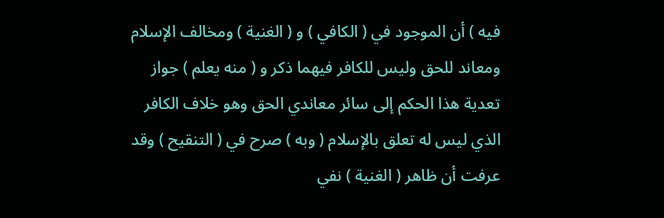فيه ) أن الموجود في ( الكافي ) و ( الغنية ) ومخالف الإسلام ومعاند للحق وليس للكافر فيهما ذكر و ( منه يعلم ) جواز تعدية هذا الحكم إلى سائر معاندي الحق وهو خلاف الكافر الذي ليس له تعلق بالإسلام ( وبه ) صرح في ( التنقيح ) وقد عرفت أن ظاهر ( الغنية ) نفي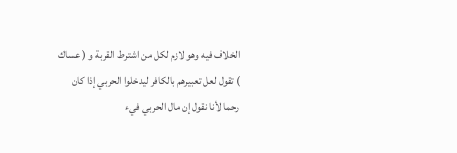الخلاف فيه وهو لازم لكل من اشترط القربة و ( عساك ) تقول لعل تعبيرهم بالكافر ليدخلوا الحربي إذا كان رحما لأنا نقول إن مال الحربي فيء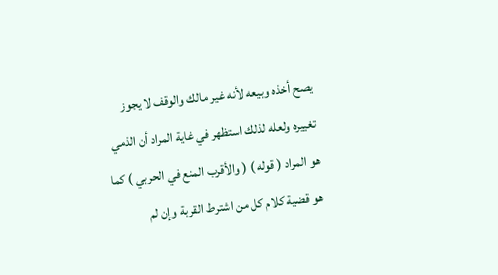يصح أخذه وبيعه لأنه غير مالك والوقف لا يجوز تغييره ولعله لذلك استظهر في غاية المراد أن الذمي هو المراد ( قوله ) ( والأقرب المنع في الحربي ) كما هو قضية كلام كل من اشترط القربة وإن لم